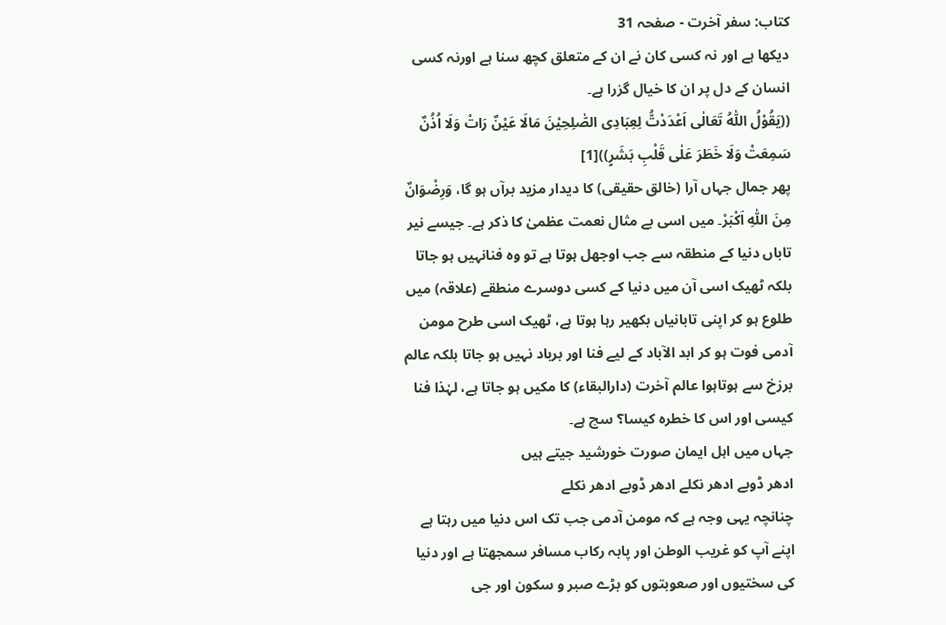کتاب: سفر آخرت - صفحہ 31
دیکھا ہے اور نہ کسی کان نے ان کے متعلق کچھ سنا ہے اورنہ کسی انسان کے دل پر ان کا خیال گزرا ہے۔
((یَقُوْلُ اللّٰہُ تَعَالٰی اَعْدَدْتُّ لِعِبَادِی الصّٰلِحِیْنَ مَالَا عَیْنٌ رَاتْ وَلَا اُذُنٌ سَمِعَتْ وَلَا خَطَرَ عَلٰی قَلْبِ بَشَرٍ))[1]
پھر جمال جہاں آرا (خالق حقیقی) کا دیدار مزید برآں ہو گا، وَرِضْوَانٌ مِنَ اللّٰہِ اَکْبَرْ۔ میں اسی بے مثال نعمت عظمیٰ کا ذکر ہے۔ جیسے نیر تاباں دنیا کے منطقہ سے جب اوجھل ہوتا ہے تو وہ فنانہیں ہو جاتا بلکہ ٹھیک اسی آن میں دنیا کے کسی دوسرے منطقے (علاقہ) میں طلوع ہو کر اپنی تابانیاں بکھیر رہا ہوتا ہے، ٹھیک اسی طرح مومن آدمی فوت ہو کر ابد الآباد کے لیے فنا اور برباد نہیں ہو جاتا بلکہ عالم برزخ سے ہوتاہوا عالم آخرت (دارالبقاء) کا مکیں ہو جاتا ہے، لہٰذا فنا کیسی اور اس کا خطرہ کیسا؟ سچ ہے۔
جہاں میں اہل ایمان صورت خورشید جیتے ہیں
ادھر ڈوبے ادھر نکلے ادھر ڈوبے ادھر نکلے
چنانچہ یہی وجہ ہے کہ مومن آدمی جب تک اس دنیا میں رہتا ہے اپنے آپ کو غریب الوطن اور پابہ رکاب مسافر سمجھتا ہے اور دنیا کی سختیوں اور صعوبتوں کو بڑے صبر و سکون اور جی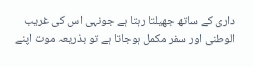داری کے ساتھ جھیلتا رہتا ہے جونہی اس کی غریب الوطنی اور سفر مکمل ہوجاتا ہے تو بذریعہ موت اپنے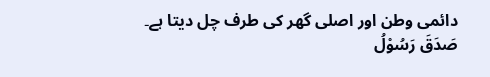دائمی وطن اور اصلی گھر کی طرف چل دیتا ہے۔ صَدَقَ رَسُوْلُ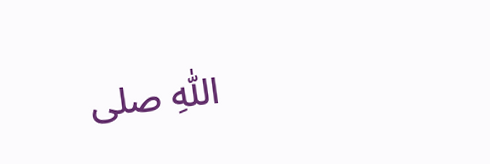اللّٰہِ صلی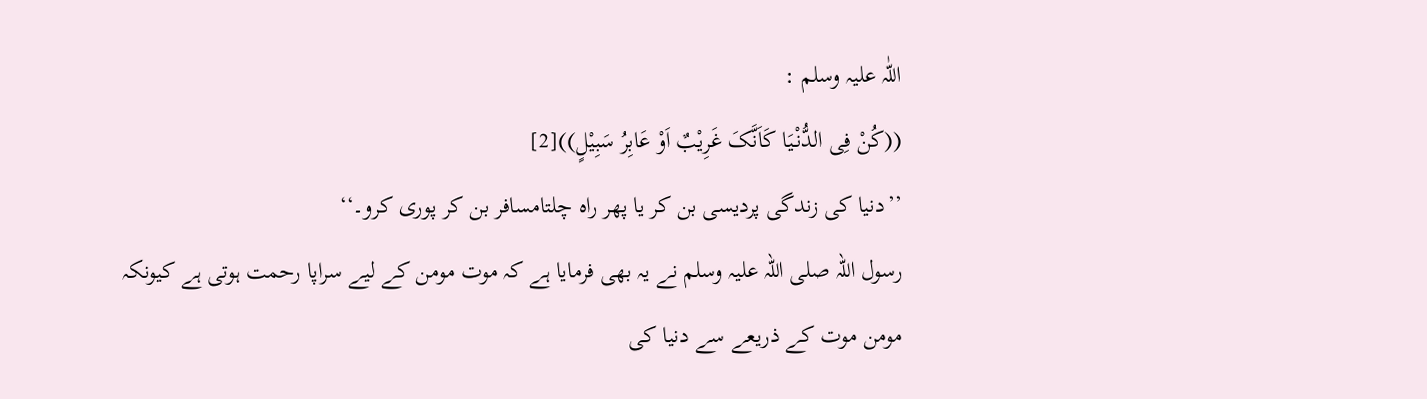اللّٰہ علیہ وسلم :
((کُنْ فِی الدُّنْیَا کَاَنَّکَ غَرِیْبٌ اَوْ عَابِرُ سَبِیْلٍ))[2]
’’دنیا کی زندگی پردیسی بن کر یا پھر راہ چلتامسافر بن کر پوری کرو۔‘‘
رسول اللہ صلی اللہ علیہ وسلم نے یہ بھی فرمایا ہے کہ موت مومن کے لیے سراپا رحمت ہوتی ہے کیونکہ مومن موت کے ذریعے سے دنیا کی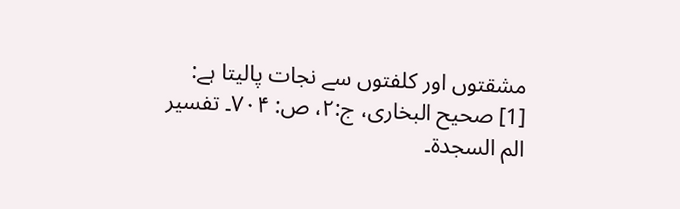مشقتوں اور کلفتوں سے نجات پالیتا ہے:
[1] صحیح البخاری، ج:۲، ص: ۷۰۴۔ تفسیر الم السجدۃ۔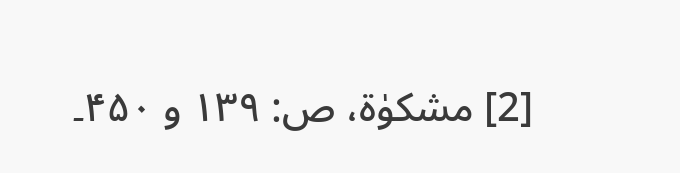[2] مشکوٰۃ، ص: ۱۳۹ و ۴۵۰۔